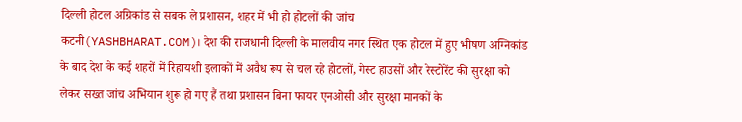दिल्ली होटल अग्रिकांड से सबक ले प्रशासन, शहर में भी हो होटलों की जांच
कटनी(YASHBHARAT.COM)। देश की राजधानी दिल्ली के मालवीय नगर स्थित एक होटल में हुए भीषण अग्निकांड के बाद देश के कई शहरों में रिहायशी इलाकों में अवैध रूप से चल रहे होटलों, गेस्ट हाउसों और रेस्टोरेंट की सुरक्षा को लेकर सख्त जांच अभियान शुरू हो गए हैं तथा प्रशासन बिना फायर एनओसी और सुरक्षा मानकों के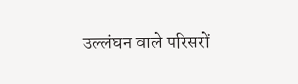उल्लंघन वाले परिसरों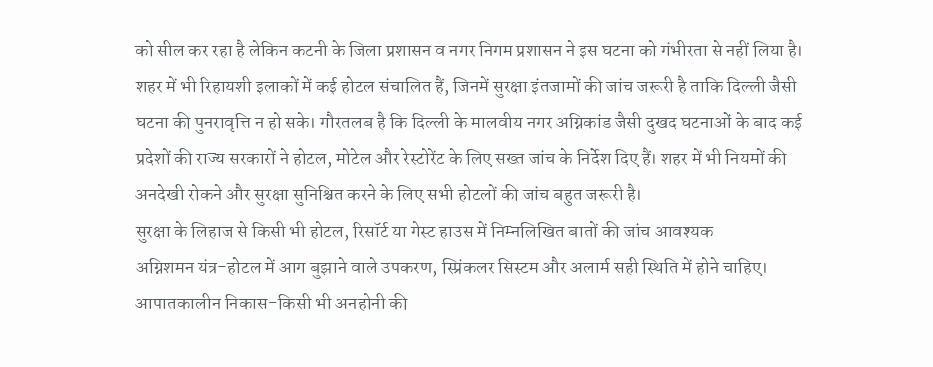को सील कर रहा है लेकिन कटनी के जिला प्रशासन व नगर निगम प्रशासन ने इस घटना को गंभीरता से नहीं लिया है। शहर में भी रिहायशी इलाकों में कई होटल संचालित हैं, जिनमें सुरक्षा इंतजामों की जांच जरूरी है ताकि दिल्ली जैसी घटना की पुनरावृत्ति न हो सके। गौरतलब है कि दिल्ली के मालवीय नगर अग्निकांड जैसी दुखद घटनाओं के बाद कई प्रदेशों की राज्य सरकारों ने होटल, मोटेल और रेस्टोरेंट के लिए सख्त जांच के निर्देश दिए हैं। शहर में भी नियमों की अनदेखी रोकने और सुरक्षा सुनिश्चित करने के लिए सभी होटलों की जांच बहुत जरूरी है।
सुरक्षा के लिहाज से किसी भी होटल, रिसॉर्ट या गेस्ट हाउस में निम्नलिखित बातों की जांच आवश्यक
अग्निशमन यंत्र-होटल में आग बुझाने वाले उपकरण, स्प्रिंकलर सिस्टम और अलार्म सही स्थिति में होने चाहिए।
आपातकालीन निकास-किसी भी अनहोनी की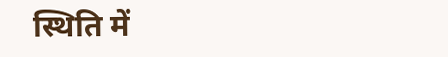स्थिति में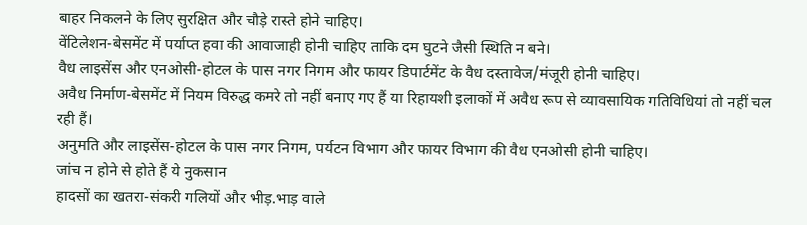बाहर निकलने के लिए सुरक्षित और चौड़े रास्ते होने चाहिए।
वेंटिलेशन-बेसमेंट में पर्याप्त हवा की आवाजाही होनी चाहिए ताकि दम घुटने जैसी स्थिति न बने।
वैध लाइसेंस और एनओसी-होटल के पास नगर निगम और फायर डिपार्टमेंट के वैध दस्तावेज/मंजूरी होनी चाहिए।
अवैध निर्माण-बेसमेंट में नियम विरुद्ध कमरे तो नहीं बनाए गए हैं या रिहायशी इलाकों में अवैध रूप से व्यावसायिक गतिविधियां तो नहीं चल रही हैं।
अनुमति और लाइसेंस-होटल के पास नगर निगम, पर्यटन विभाग और फायर विभाग की वैध एनओसी होनी चाहिए।
जांच न होने से होते हैं ये नुकसान
हादसों का खतरा-संकरी गलियों और भीड़.भाड़ वाले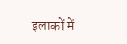इलाकों में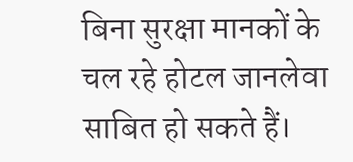बिना सुरक्षा मानकों के चल रहे होटल जानलेवा साबित हो सकते हैं।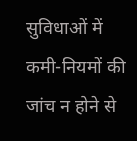सुविधाओं में कमी-नियमों की जांच न होने से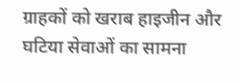ग्राहकों को खराब हाइजीन और घटिया सेवाओं का सामना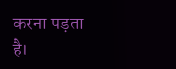करना पड़ता है।